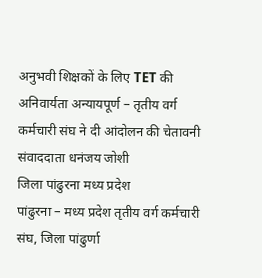अनुभवी शिक्षकों के लिए TET की अनिवार्यता अन्यायपूर्ण – तृतीय वर्ग कर्मचारी संघ ने दी आंदोलन की चेतावनी
संवाददाता धनंजय जोशी
जिला पांढुरना मध्य प्रदेश
पांढुरना – मध्य प्रदेश तृतीय वर्ग कर्मचारी संघ, जिला पांढुर्णा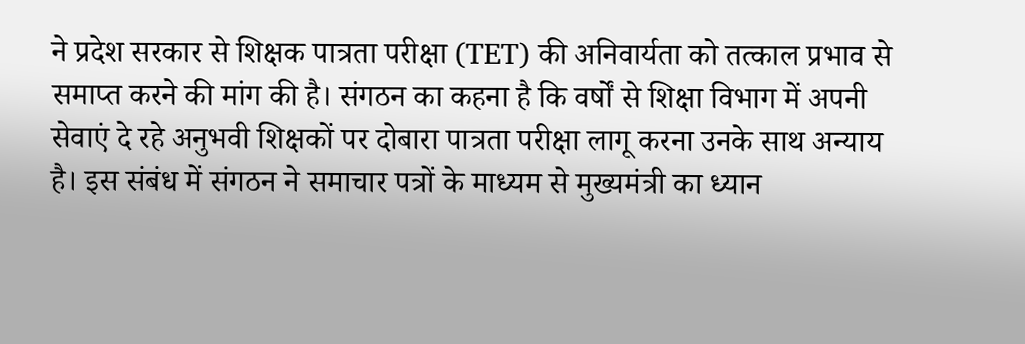ने प्रदेश सरकार से शिक्षक पात्रता परीक्षा (TET) की अनिवार्यता को तत्काल प्रभाव से समाप्त करने की मांग की है। संगठन का कहना है कि वर्षों से शिक्षा विभाग में अपनी सेवाएं दे रहे अनुभवी शिक्षकों पर दोबारा पात्रता परीक्षा लागू करना उनके साथ अन्याय है। इस संबंध में संगठन ने समाचार पत्रों के माध्यम से मुख्यमंत्री का ध्यान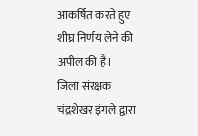आकर्षित करते हुए शीघ्र निर्णय लेने की अपील की है।
जिला संरक्षक चंद्रशेखर इंगले द्वारा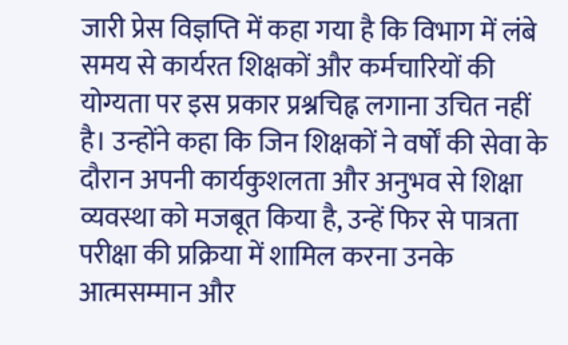जारी प्रेस विज्ञप्ति में कहा गया है कि विभाग में लंबे समय से कार्यरत शिक्षकों और कर्मचारियों की योग्यता पर इस प्रकार प्रश्नचिह्न लगाना उचित नहीं है। उन्होंने कहा कि जिन शिक्षकों ने वर्षों की सेवा के दौरान अपनी कार्यकुशलता और अनुभव से शिक्षा व्यवस्था को मजबूत किया है, उन्हें फिर से पात्रता परीक्षा की प्रक्रिया में शामिल करना उनके आत्मसम्मान और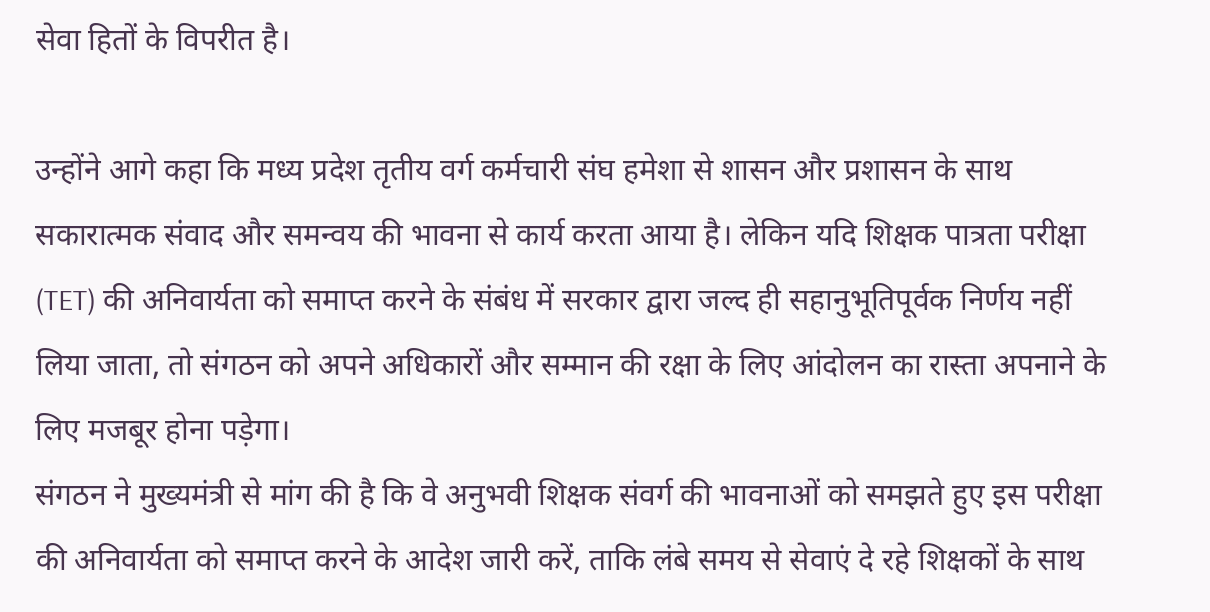सेवा हितों के विपरीत है।

उन्होंने आगे कहा कि मध्य प्रदेश तृतीय वर्ग कर्मचारी संघ हमेशा से शासन और प्रशासन के साथ सकारात्मक संवाद और समन्वय की भावना से कार्य करता आया है। लेकिन यदि शिक्षक पात्रता परीक्षा (TET) की अनिवार्यता को समाप्त करने के संबंध में सरकार द्वारा जल्द ही सहानुभूतिपूर्वक निर्णय नहीं लिया जाता, तो संगठन को अपने अधिकारों और सम्मान की रक्षा के लिए आंदोलन का रास्ता अपनाने के लिए मजबूर होना पड़ेगा।
संगठन ने मुख्यमंत्री से मांग की है कि वे अनुभवी शिक्षक संवर्ग की भावनाओं को समझते हुए इस परीक्षा की अनिवार्यता को समाप्त करने के आदेश जारी करें, ताकि लंबे समय से सेवाएं दे रहे शिक्षकों के साथ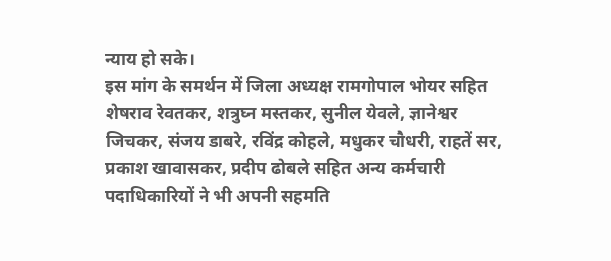न्याय हो सके।
इस मांग के समर्थन में जिला अध्यक्ष रामगोपाल भोयर सहित शेषराव रेवतकर, शत्रुघ्न मस्तकर, सुनील येवले, ज्ञानेश्वर जिचकर, संजय डाबरे, रविंद्र कोहले, मधुकर चौधरी, राहतें सर, प्रकाश खावासकर, प्रदीप ढोबले सहित अन्य कर्मचारी पदाधिकारियों ने भी अपनी सहमति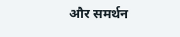और समर्थन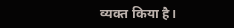व्यक्त किया है।